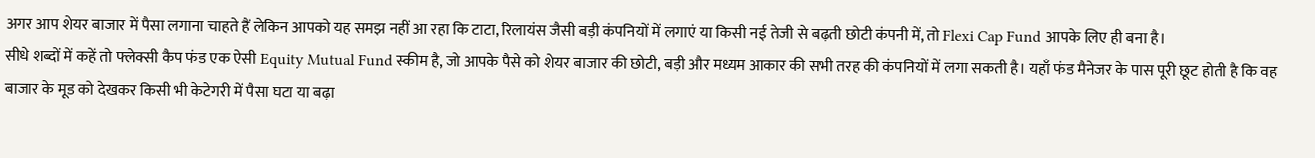अगर आप शेयर बाजार में पैसा लगाना चाहते हैं लेकिन आपको यह समझ नहीं आ रहा कि टाटा, रिलायंस जैसी बड़ी कंपनियों में लगाएं या किसी नई तेजी से बढ़ती छोटी कंपनी में, तो Flexi Cap Fund आपके लिए ही बना है।
सीधे शब्दों में कहें तो फ्लेक्सी कैप फंड एक ऐसी Equity Mutual Fund स्कीम है, जो आपके पैसे को शेयर बाजार की छोटी, बड़ी और मध्यम आकार की सभी तरह की कंपनियों में लगा सकती है। यहाँ फंड मैनेजर के पास पूरी छूट होती है कि वह बाजार के मूड को देखकर किसी भी केटेगरी में पैसा घटा या बढ़ा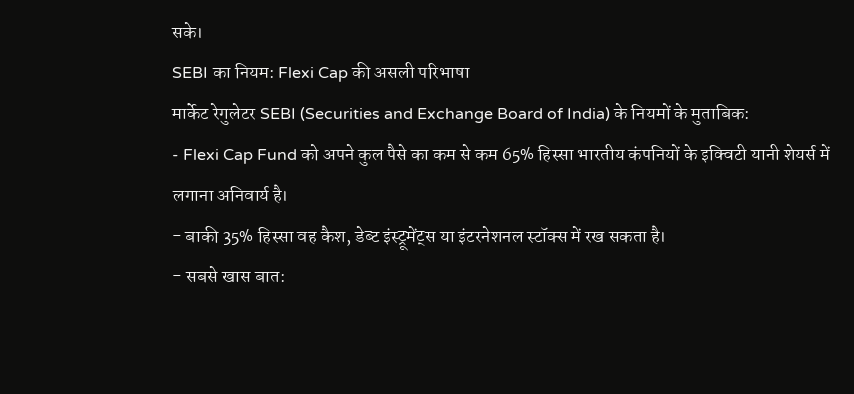सके।
SEBI का नियम: Flexi Cap की असली परिभाषा
मार्केट रेगुलेटर SEBI (Securities and Exchange Board of India) के नियमों के मुताबिक:
- Flexi Cap Fund को अपने कुल पैसे का कम से कम 65% हिस्सा भारतीय कंपनियों के इक्विटी यानी शेयर्स में लगाना अनिवार्य है।
- बाकी 35% हिस्सा वह कैश, डेब्ट इंस्ट्रूमेंट्स या इंटरनेशनल स्टॉक्स में रख सकता है।
- सबसे खास बात: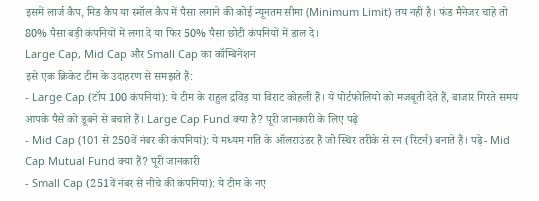इसमें लार्ज कैप, मिड कैप या स्मॉल कैप में पैसा लगाने की कोई न्यूनतम सीमा (Minimum Limit) तय नहीं है। फंड मैनेजर चाहे तो 80% पैसा बड़ी कंपनियों में लगा दे या फिर 50% पैसा छोटी कंपनियों में डाल दे।
Large Cap, Mid Cap और Small Cap का कॉम्बिनेशन
इसे एक क्रिकेट टीम के उदाहरण से समझते हैं:
- Large Cap (टॉप 100 कंपनियां): ये टीम के राहुल द्रविड़ या विराट कोहली हैं। ये पोर्टफोलियो को मजबूती देते हैं, बाजार गिरते समय आपके पैसे को डूबने से बचाते हैं। Large Cap Fund क्या है? पूरी जानकारी के लिए पढ़े
- Mid Cap (101 से 250वें नंबर की कंपनियां): ये मध्यम गति के ऑलराउंडर हैं जो स्थिर तरीके से रन (रिटर्न) बनाते हैं। पढ़े- Mid Cap Mutual Fund क्या हैं? पूरी जानकारी
- Small Cap (251वें नंबर से नीचे की कंपनियां): ये टीम के नए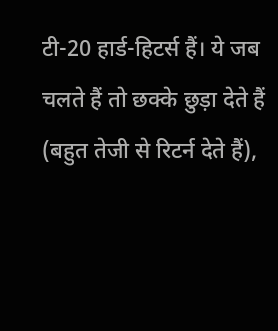टी-20 हार्ड-हिटर्स हैं। ये जब चलते हैं तो छक्के छुड़ा देते हैं (बहुत तेजी से रिटर्न देते हैं),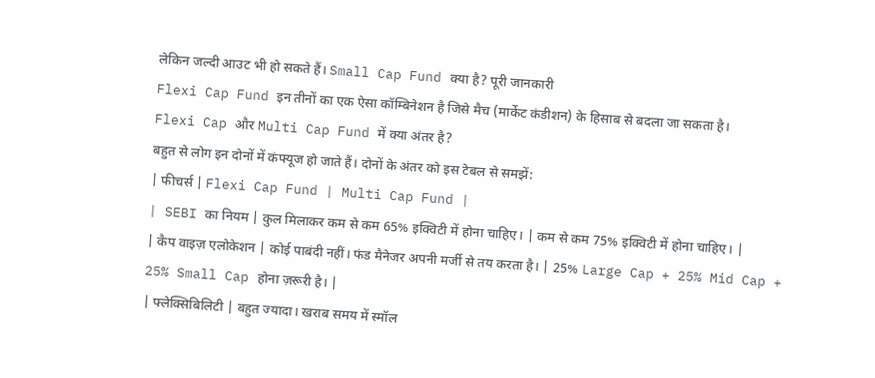लेकिन जल्दी आउट भी हो सकते हैं। Small Cap Fund क्या है? पूरी जानकारी
Flexi Cap Fund इन तीनों का एक ऐसा कॉम्बिनेशन है जिसे मैच (मार्केट कंडीशन) के हिसाब से बदला जा सकता है।
Flexi Cap और Multi Cap Fund में क्या अंतर है?
बहुत से लोग इन दोनों में कंफ्यूज हो जाते हैं। दोनों के अंतर को इस टेबल से समझें:
| फीचर्स | Flexi Cap Fund | Multi Cap Fund |
| SEBI का नियम | कुल मिलाकर कम से कम 65% इक्विटी में होना चाहिए। | कम से कम 75% इक्विटी में होना चाहिए। |
| कैप वाइज़ एलोकेशन | कोई पाबंदी नहीं। फंड मैनेजर अपनी मर्जी से तय करता है। | 25% Large Cap + 25% Mid Cap + 25% Small Cap होना ज़रूरी है। |
| फ्लेक्सिबिलिटी | बहुत ज्यादा। खराब समय में स्मॉल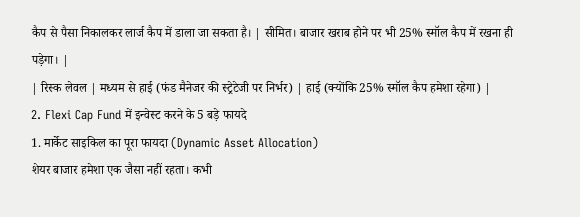कैप से पैसा निकालकर लार्ज कैप में डाला जा सकता है। | सीमित। बाजार खराब होने पर भी 25% स्मॉल कैप में रखना ही पड़ेगा। |
| रिस्क लेवल | मध्यम से हाई (फंड मैनेजर की स्ट्रेटेजी पर निर्भर) | हाई (क्योंकि 25% स्मॉल कैप हमेशा रहेगा) |
2. Flexi Cap Fund में इन्वेस्ट करने के 5 बड़े फायदे
1. मार्केट साइकिल का पूरा फायदा (Dynamic Asset Allocation)
शेयर बाजार हमेशा एक जैसा नहीं रहता। कभी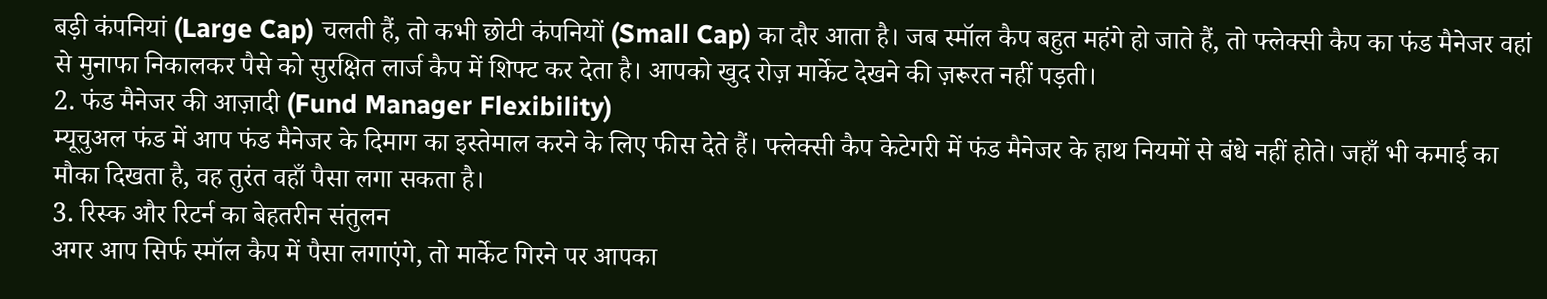बड़ी कंपनियां (Large Cap) चलती हैं, तो कभी छोटी कंपनियों (Small Cap) का दौर आता है। जब स्मॉल कैप बहुत महंगे हो जाते हैं, तो फ्लेक्सी कैप का फंड मैनेजर वहां से मुनाफा निकालकर पैसे को सुरक्षित लार्ज कैप में शिफ्ट कर देता है। आपको खुद रोज़ मार्केट देखने की ज़रूरत नहीं पड़ती।
2. फंड मैनेजर की आज़ादी (Fund Manager Flexibility)
म्यूचुअल फंड में आप फंड मैनेजर के दिमाग का इस्तेमाल करने के लिए फीस देते हैं। फ्लेक्सी कैप केटेगरी में फंड मैनेजर के हाथ नियमों से बंधे नहीं होते। जहाँ भी कमाई का मौका दिखता है, वह तुरंत वहाँ पैसा लगा सकता है।
3. रिस्क और रिटर्न का बेहतरीन संतुलन
अगर आप सिर्फ स्मॉल कैप में पैसा लगाएंगे, तो मार्केट गिरने पर आपका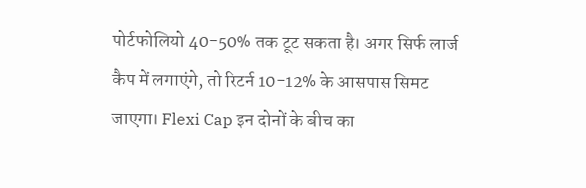पोर्टफोलियो 40-50% तक टूट सकता है। अगर सिर्फ लार्ज कैप में लगाएंगे, तो रिटर्न 10-12% के आसपास सिमट जाएगा। Flexi Cap इन दोनों के बीच का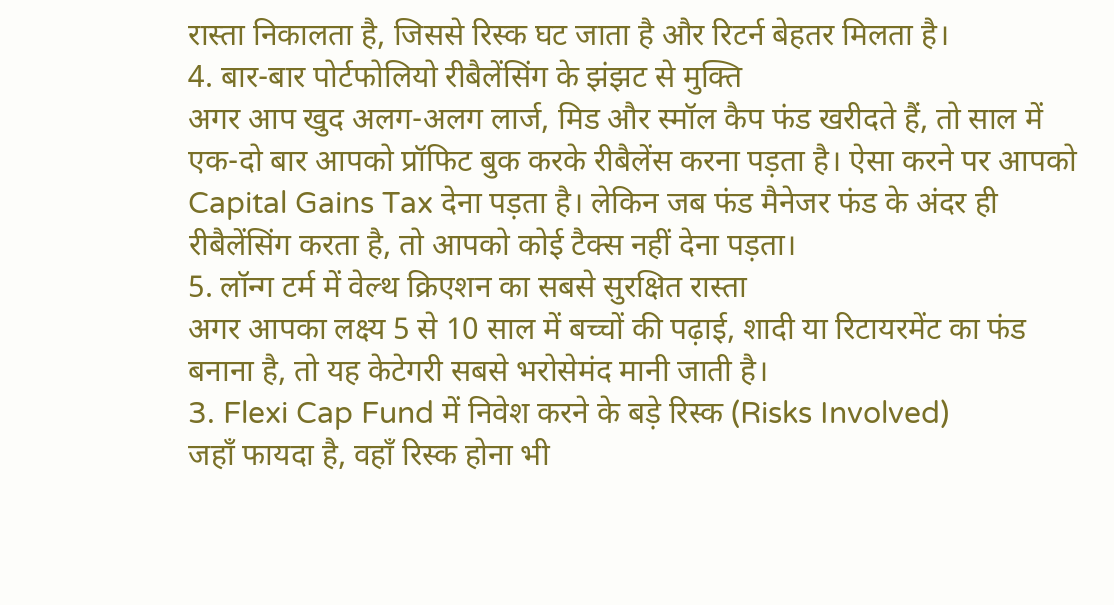रास्ता निकालता है, जिससे रिस्क घट जाता है और रिटर्न बेहतर मिलता है।
4. बार-बार पोर्टफोलियो रीबैलेंसिंग के झंझट से मुक्ति
अगर आप खुद अलग-अलग लार्ज, मिड और स्मॉल कैप फंड खरीदते हैं, तो साल में एक-दो बार आपको प्रॉफिट बुक करके रीबैलेंस करना पड़ता है। ऐसा करने पर आपको Capital Gains Tax देना पड़ता है। लेकिन जब फंड मैनेजर फंड के अंदर ही रीबैलेंसिंग करता है, तो आपको कोई टैक्स नहीं देना पड़ता।
5. लॉन्ग टर्म में वेल्थ क्रिएशन का सबसे सुरक्षित रास्ता
अगर आपका लक्ष्य 5 से 10 साल में बच्चों की पढ़ाई, शादी या रिटायरमेंट का फंड बनाना है, तो यह केटेगरी सबसे भरोसेमंद मानी जाती है।
3. Flexi Cap Fund में निवेश करने के बड़े रिस्क (Risks Involved)
जहाँ फायदा है, वहाँ रिस्क होना भी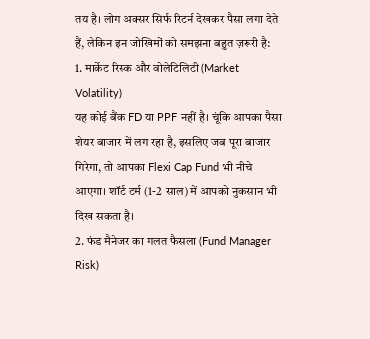तय है। लोग अक्सर सिर्फ रिटर्न देखकर पैसा लगा देते हैं, लेकिन इन जोखिमों को समझना बहुत ज़रूरी है:
1. मार्केट रिस्क और वोलेटिलिटी (Market Volatility)
यह कोई बैंक FD या PPF नहीं है। चूंकि आपका पैसा शेयर बाजार में लग रहा है, इसलिए जब पूरा बाजार गिरेगा, तो आपका Flexi Cap Fund भी नीचे आएगा। शॉर्ट टर्म (1-2 साल) में आपको नुकसान भी दिख सकता है।
2. फंड मैनेजर का गलत फैसला (Fund Manager Risk)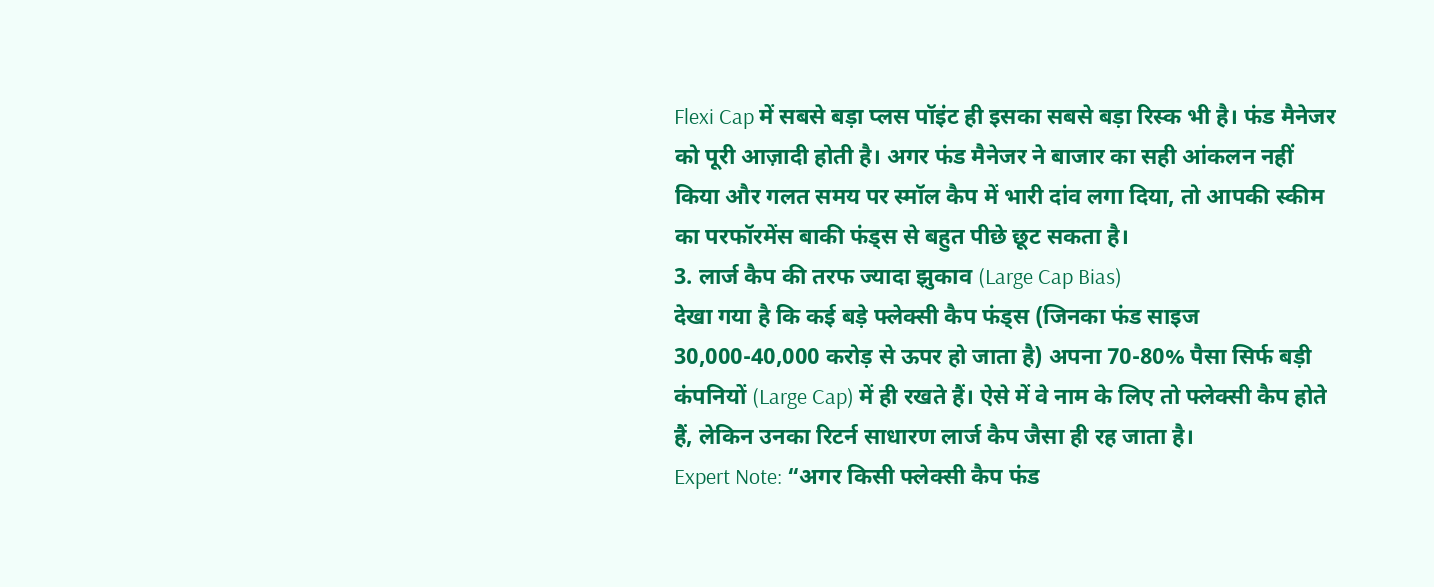Flexi Cap में सबसे बड़ा प्लस पॉइंट ही इसका सबसे बड़ा रिस्क भी है। फंड मैनेजर को पूरी आज़ादी होती है। अगर फंड मैनेजर ने बाजार का सही आंकलन नहीं किया और गलत समय पर स्मॉल कैप में भारी दांव लगा दिया, तो आपकी स्कीम का परफॉरमेंस बाकी फंड्स से बहुत पीछे छूट सकता है।
3. लार्ज कैप की तरफ ज्यादा झुकाव (Large Cap Bias)
देखा गया है कि कई बड़े फ्लेक्सी कैप फंड्स (जिनका फंड साइज 30,000-40,000 करोड़ से ऊपर हो जाता है) अपना 70-80% पैसा सिर्फ बड़ी कंपनियों (Large Cap) में ही रखते हैं। ऐसे में वे नाम के लिए तो फ्लेक्सी कैप होते हैं, लेकिन उनका रिटर्न साधारण लार्ज कैप जैसा ही रह जाता है।
Expert Note: “अगर किसी फ्लेक्सी कैप फंड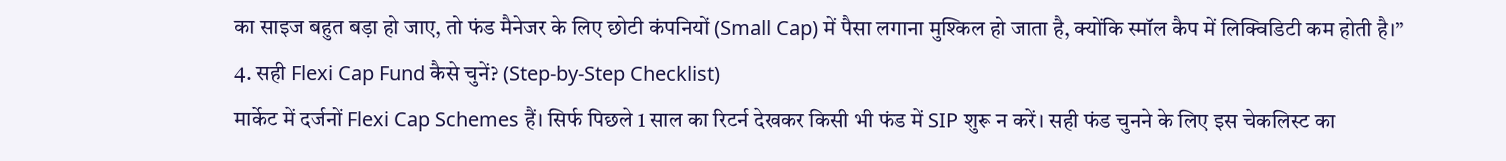का साइज बहुत बड़ा हो जाए, तो फंड मैनेजर के लिए छोटी कंपनियों (Small Cap) में पैसा लगाना मुश्किल हो जाता है, क्योंकि स्मॉल कैप में लिक्विडिटी कम होती है।”
4. सही Flexi Cap Fund कैसे चुनें? (Step-by-Step Checklist)
मार्केट में दर्जनों Flexi Cap Schemes हैं। सिर्फ पिछले 1 साल का रिटर्न देखकर किसी भी फंड में SIP शुरू न करें। सही फंड चुनने के लिए इस चेकलिस्ट का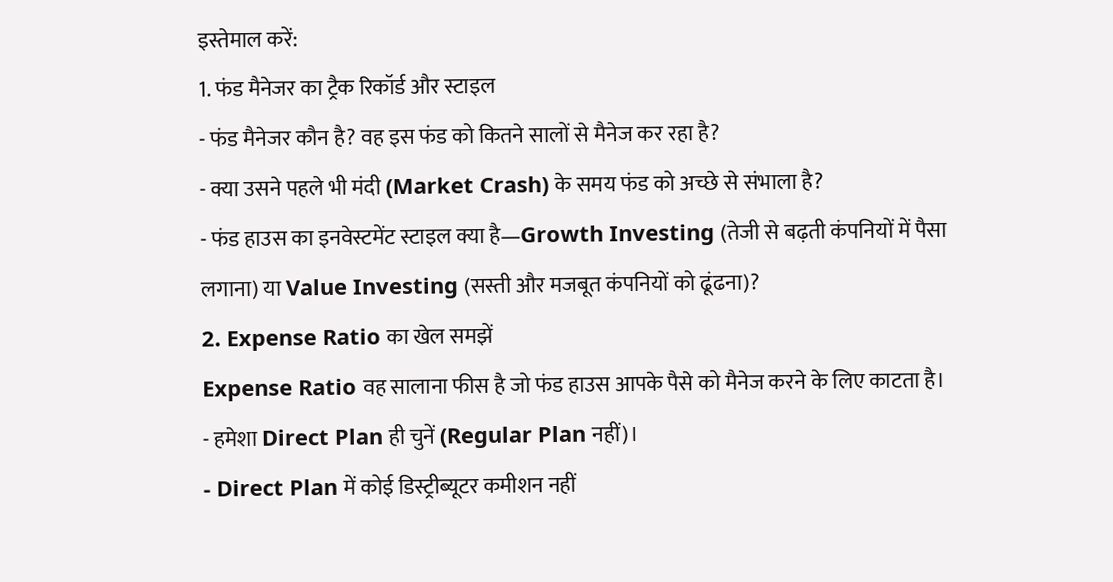इस्तेमाल करें:
1. फंड मैनेजर का ट्रैक रिकॉर्ड और स्टाइल
- फंड मैनेजर कौन है? वह इस फंड को कितने सालों से मैनेज कर रहा है?
- क्या उसने पहले भी मंदी (Market Crash) के समय फंड को अच्छे से संभाला है?
- फंड हाउस का इनवेस्टमेंट स्टाइल क्या है—Growth Investing (तेजी से बढ़ती कंपनियों में पैसा लगाना) या Value Investing (सस्ती और मजबूत कंपनियों को ढूंढना)?
2. Expense Ratio का खेल समझें
Expense Ratio वह सालाना फीस है जो फंड हाउस आपके पैसे को मैनेज करने के लिए काटता है।
- हमेशा Direct Plan ही चुनें (Regular Plan नहीं)।
- Direct Plan में कोई डिस्ट्रीब्यूटर कमीशन नहीं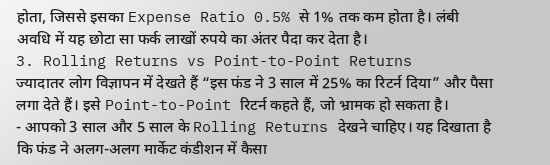होता, जिससे इसका Expense Ratio 0.5% से 1% तक कम होता है। लंबी अवधि में यह छोटा सा फर्क लाखों रुपये का अंतर पैदा कर देता है।
3. Rolling Returns vs Point-to-Point Returns
ज्यादातर लोग विज्ञापन में देखते हैं “इस फंड ने 3 साल में 25% का रिटर्न दिया” और पैसा लगा देते हैं। इसे Point-to-Point रिटर्न कहते हैं, जो भ्रामक हो सकता है।
- आपको 3 साल और 5 साल के Rolling Returns देखने चाहिए। यह दिखाता है कि फंड ने अलग-अलग मार्केट कंडीशन में कैसा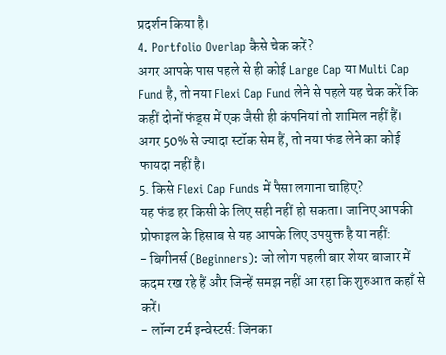प्रदर्शन किया है।
4. Portfolio Overlap कैसे चेक करें?
अगर आपके पास पहले से ही कोई Large Cap या Multi Cap Fund है, तो नया Flexi Cap Fund लेने से पहले यह चेक करें कि कहीं दोनों फंड्स में एक जैसी ही कंपनियां तो शामिल नहीं हैं। अगर 50% से ज्यादा स्टॉक सेम हैं, तो नया फंड लेने का कोई फायदा नहीं है।
5. किसे Flexi Cap Funds में पैसा लगाना चाहिए?
यह फंड हर किसी के लिए सही नहीं हो सकता। जानिए आपकी प्रोफाइल के हिसाब से यह आपके लिए उपयुक्त है या नहीं:
- बिगीनर्स (Beginners): जो लोग पहली बार शेयर बाजार में कदम रख रहे हैं और जिन्हें समझ नहीं आ रहा कि शुरुआत कहाँ से करें।
- लॉन्ग टर्म इन्वेस्टर्स: जिनका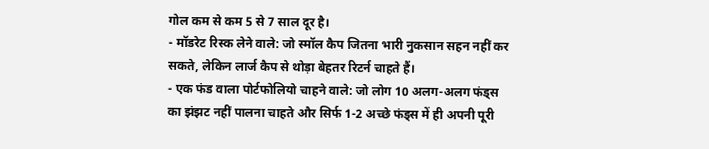गोल कम से कम 5 से 7 साल दूर है।
- मॉडरेट रिस्क लेने वाले: जो स्मॉल कैप जितना भारी नुकसान सहन नहीं कर सकते, लेकिन लार्ज कैप से थोड़ा बेहतर रिटर्न चाहते हैं।
- एक फंड वाला पोर्टफोलियो चाहने वाले: जो लोग 10 अलग-अलग फंड्स का झंझट नहीं पालना चाहते और सिर्फ 1-2 अच्छे फंड्स में ही अपनी पूरी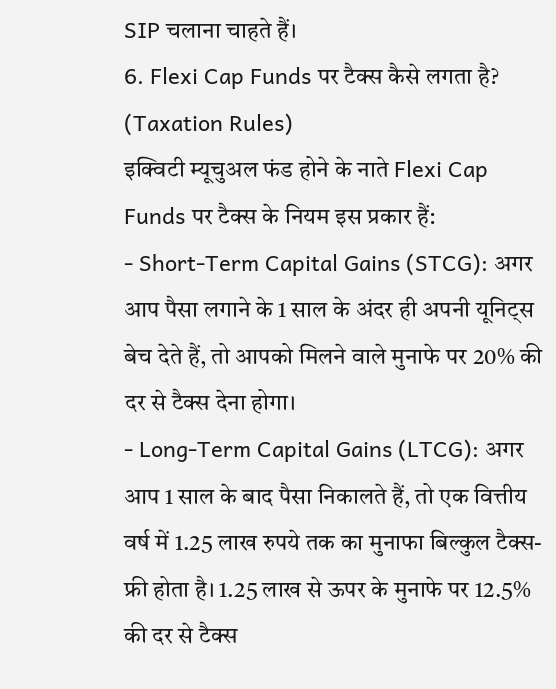SIP चलाना चाहते हैं।
6. Flexi Cap Funds पर टैक्स कैसे लगता है? (Taxation Rules)
इक्विटी म्यूचुअल फंड होने के नाते Flexi Cap Funds पर टैक्स के नियम इस प्रकार हैं:
- Short-Term Capital Gains (STCG): अगर आप पैसा लगाने के 1 साल के अंदर ही अपनी यूनिट्स बेच देते हैं, तो आपको मिलने वाले मुनाफे पर 20% की दर से टैक्स देना होगा।
- Long-Term Capital Gains (LTCG): अगर आप 1 साल के बाद पैसा निकालते हैं, तो एक वित्तीय वर्ष में 1.25 लाख रुपये तक का मुनाफा बिल्कुल टैक्स-फ्री होता है। 1.25 लाख से ऊपर के मुनाफे पर 12.5% की दर से टैक्स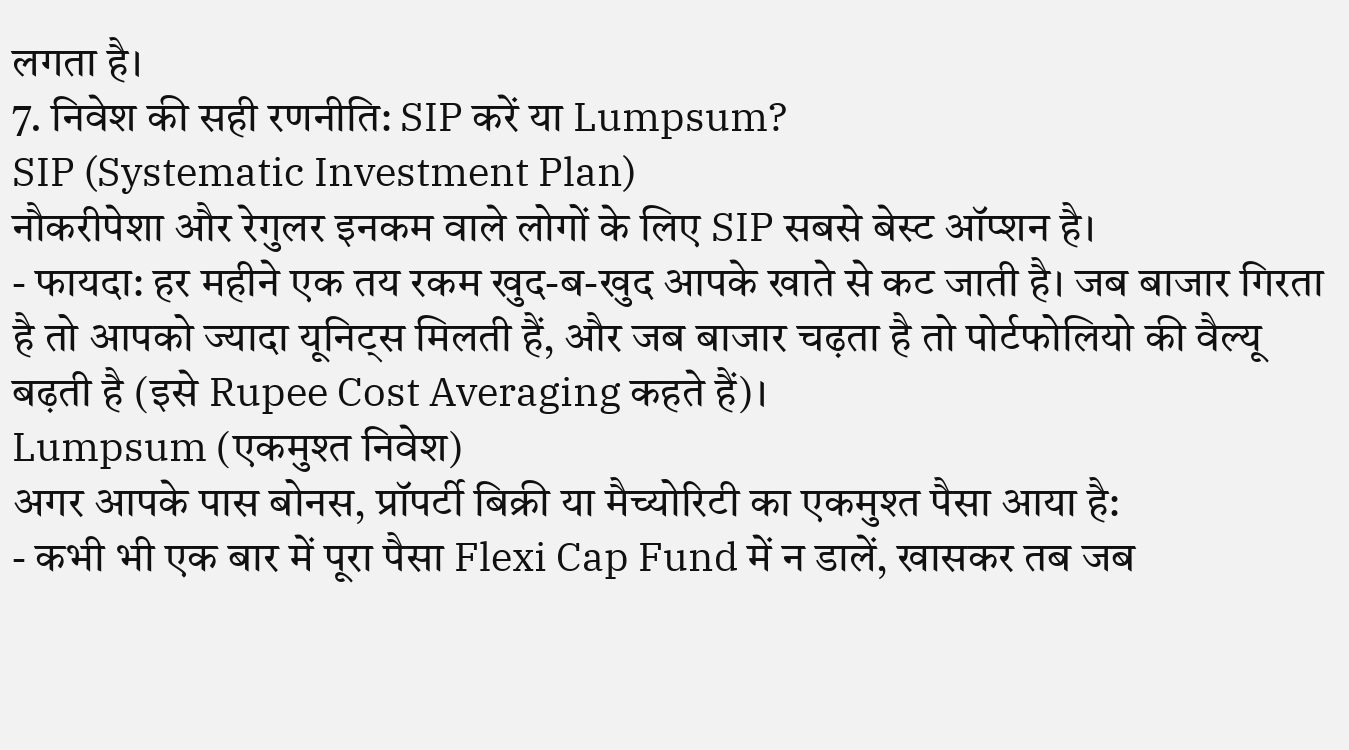लगता है।
7. निवेश की सही रणनीति: SIP करें या Lumpsum?
SIP (Systematic Investment Plan)
नौकरीपेशा और रेगुलर इनकम वाले लोगों के लिए SIP सबसे बेस्ट ऑप्शन है।
- फायदा: हर महीने एक तय रकम खुद-ब-खुद आपके खाते से कट जाती है। जब बाजार गिरता है तो आपको ज्यादा यूनिट्स मिलती हैं, और जब बाजार चढ़ता है तो पोर्टफोलियो की वैल्यू बढ़ती है (इसे Rupee Cost Averaging कहते हैं)।
Lumpsum (एकमुश्त निवेश)
अगर आपके पास बोनस, प्रॉपर्टी बिक्री या मैच्योरिटी का एकमुश्त पैसा आया है:
- कभी भी एक बार में पूरा पैसा Flexi Cap Fund में न डालें, खासकर तब जब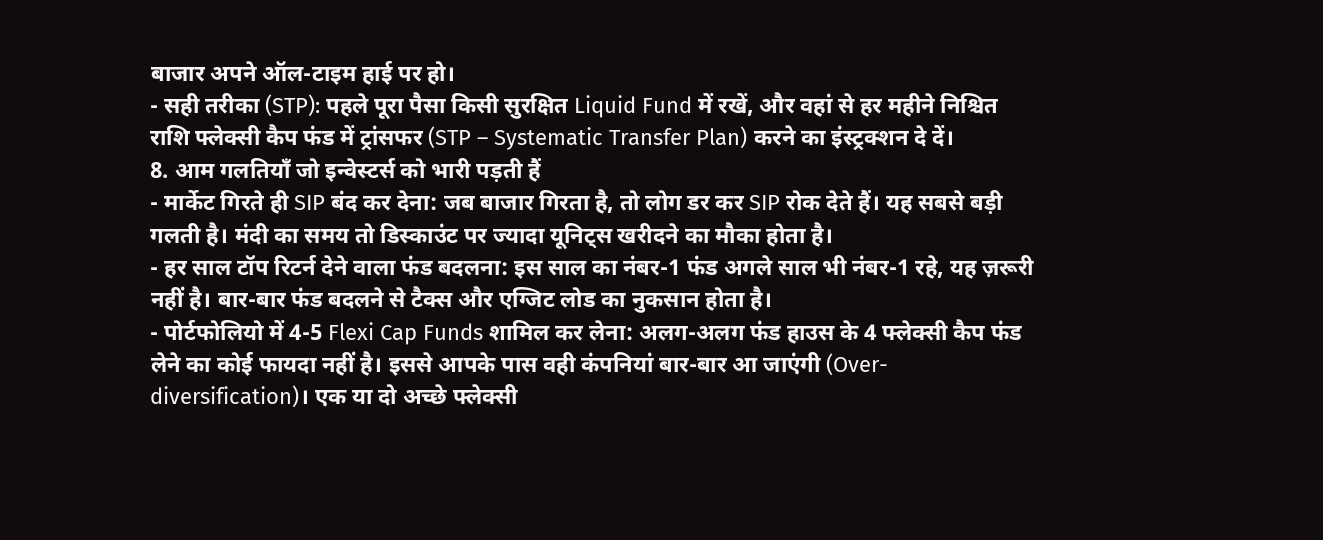बाजार अपने ऑल-टाइम हाई पर हो।
- सही तरीका (STP): पहले पूरा पैसा किसी सुरक्षित Liquid Fund में रखें, और वहां से हर महीने निश्चित राशि फ्लेक्सी कैप फंड में ट्रांसफर (STP – Systematic Transfer Plan) करने का इंस्ट्रक्शन दे दें।
8. आम गलतियाँ जो इन्वेस्टर्स को भारी पड़ती हैं
- मार्केट गिरते ही SIP बंद कर देना: जब बाजार गिरता है, तो लोग डर कर SIP रोक देते हैं। यह सबसे बड़ी गलती है। मंदी का समय तो डिस्काउंट पर ज्यादा यूनिट्स खरीदने का मौका होता है।
- हर साल टॉप रिटर्न देने वाला फंड बदलना: इस साल का नंबर-1 फंड अगले साल भी नंबर-1 रहे, यह ज़रूरी नहीं है। बार-बार फंड बदलने से टैक्स और एग्जिट लोड का नुकसान होता है।
- पोर्टफोलियो में 4-5 Flexi Cap Funds शामिल कर लेना: अलग-अलग फंड हाउस के 4 फ्लेक्सी कैप फंड लेने का कोई फायदा नहीं है। इससे आपके पास वही कंपनियां बार-बार आ जाएंगी (Over-diversification)। एक या दो अच्छे फ्लेक्सी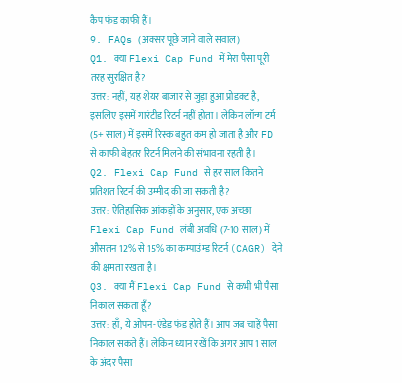कैप फंड काफी हैं।
9. FAQs (अक्सर पूछे जाने वाले सवाल)
Q1. क्या Flexi Cap Fund में मेरा पैसा पूरी तरह सुरक्षित है?
उत्तर: नहीं, यह शेयर बाजार से जुड़ा हुआ प्रोडक्ट है, इसलिए इसमें गारंटीड रिटर्न नहीं होता। लेकिन लॉन्ग टर्म (5+ साल) में इसमें रिस्क बहुत कम हो जाता है और FD से काफी बेहतर रिटर्न मिलने की संभावना रहती है।
Q2. Flexi Cap Fund से हर साल कितने प्रतिशत रिटर्न की उम्मीद की जा सकती है?
उत्तर: ऐतिहासिक आंकड़ों के अनुसार, एक अच्छा Flexi Cap Fund लंबी अवधि (7-10 साल) में औसतन 12% से 15% का कम्पाउंम्ड रिटर्न (CAGR) देने की क्षमता रखता है।
Q3. क्या मैं Flexi Cap Fund से कभी भी पैसा निकाल सकता हूँ?
उत्तर: हाँ, ये ओपन-एंडेड फंड होते हैं। आप जब चाहें पैसा निकाल सकते हैं। लेकिन ध्यान रखें कि अगर आप 1 साल के अंदर पैसा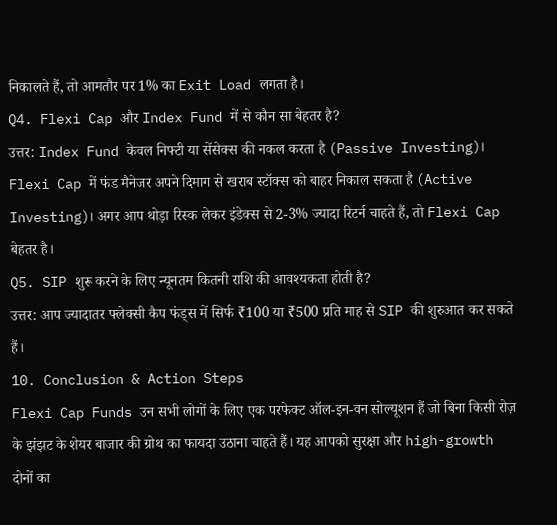निकालते हैं, तो आमतौर पर 1% का Exit Load लगता है।
Q4. Flexi Cap और Index Fund में से कौन सा बेहतर है?
उत्तर: Index Fund केवल निफ्टी या सेंसेक्स की नकल करता है (Passive Investing)। Flexi Cap में फंड मैनेजर अपने दिमाग से खराब स्टॉक्स को बाहर निकाल सकता है (Active Investing)। अगर आप थोड़ा रिस्क लेकर इंडेक्स से 2-3% ज्यादा रिटर्न चाहते हैं, तो Flexi Cap बेहतर है।
Q5. SIP शुरू करने के लिए न्यूनतम कितनी राशि की आवश्यकता होती है?
उत्तर: आप ज्यादातर फ्लेक्सी कैप फंड्स में सिर्फ ₹100 या ₹500 प्रति माह से SIP की शुरुआत कर सकते हैं।
10. Conclusion & Action Steps
Flexi Cap Funds उन सभी लोगों के लिए एक परफेक्ट ऑल-इन-वन सोल्यूशन हैं जो बिना किसी रोज़ के झंझट के शेयर बाजार की ग्रोथ का फायदा उठाना चाहते हैं। यह आपको सुरक्षा और high-growth दोनों का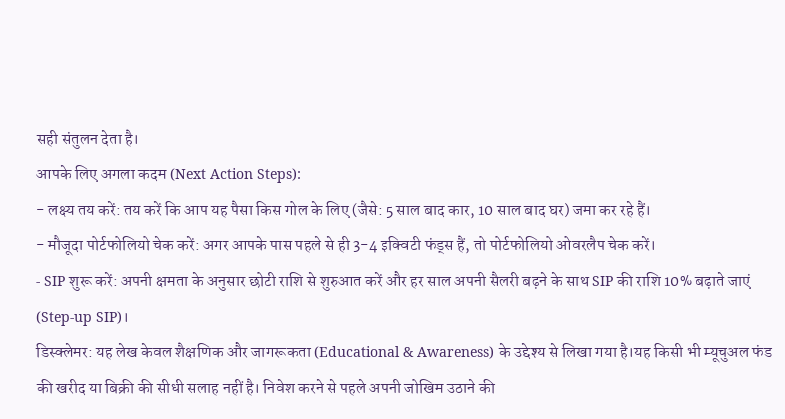सही संतुलन देता है।
आपके लिए अगला कदम (Next Action Steps):
- लक्ष्य तय करें: तय करें कि आप यह पैसा किस गोल के लिए (जैसे: 5 साल बाद कार, 10 साल बाद घर) जमा कर रहे हैं।
- मौजूदा पोर्टफोलियो चेक करें: अगर आपके पास पहले से ही 3-4 इक्विटी फंड्स हैं, तो पोर्टफोलियो ओवरलैप चेक करें।
- SIP शुरू करें: अपनी क्षमता के अनुसार छोटी राशि से शुरुआत करें और हर साल अपनी सैलरी बढ़ने के साथ SIP की राशि 10% बढ़ाते जाएं (Step-up SIP)।
डिस्क्लेमर: यह लेख केवल शैक्षणिक और जागरूकता (Educational & Awareness) के उद्देश्य से लिखा गया है।यह किसी भी म्यूचुअल फंड की खरीद या बिक्री की सीधी सलाह नहीं है। निवेश करने से पहले अपनी जोखिम उठाने की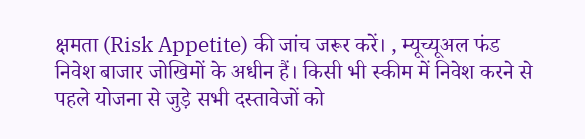क्षमता (Risk Appetite) की जांच जरूर करें। , म्यूच्यूअल फंड निवेश बाजार जोखिमों के अधीन हैं। किसी भी स्कीम में निवेश करने से पहले योजना से जुड़े सभी दस्तावेजों को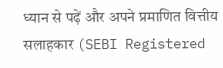ध्यान से पढ़ें और अपने प्रमाणित वित्तीय सलाहकार (SEBI Registered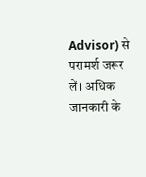Advisor) से परामर्श जरूर लें। अधिक जानकारी के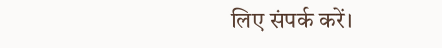लिए संपर्क करें।